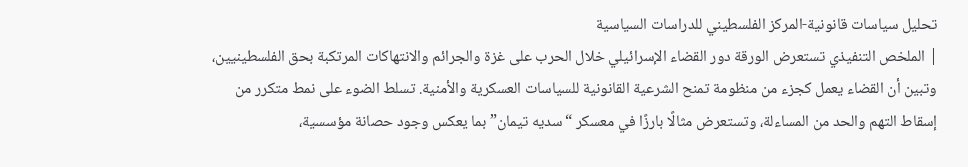تحليل سياسات قانونية-المركز الفلسطيني للدراسات السياسية
| الملخص التنفيذي تستعرض الورقة دور القضاء الإسرائيلي خلال الحرب على غزة والجرائم والانتهاكات المرتكبة بحق الفلسطينيين، وتبين أن القضاء يعمل كجزء من منظومة تمنح الشرعية القانونية للسياسات العسكرية والأمنية. تسلط الضوء على نمط متكرر من إسقاط التهم والحد من المساءلة، وتستعرض مثالًا بارزًا في معسكر “سديه تيمان” بما يعكس وجود حصانة مؤسسية،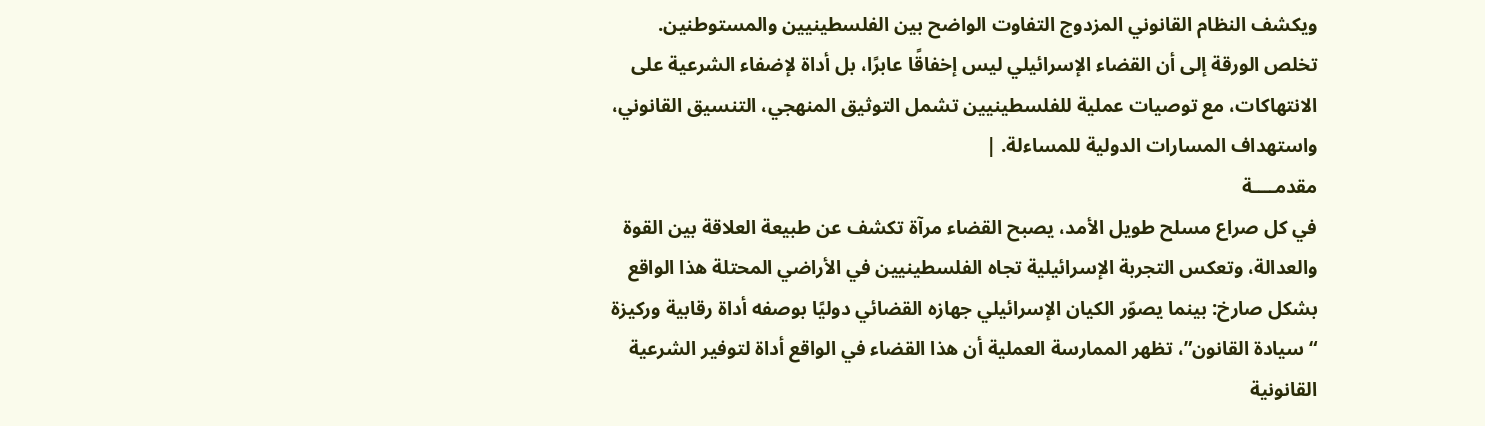ويكشف النظام القانوني المزدوج التفاوت الواضح بين الفلسطينيين والمستوطنين. تخلص الورقة إلى أن القضاء الإسرائيلي ليس إخفاقًا عابرًا، بل أداة لإضفاء الشرعية على الانتهاكات، مع توصيات عملية للفلسطينيين تشمل التوثيق المنهجي، التنسيق القانوني، واستهداف المسارات الدولية للمساءلة. |
مقدمــــة
في كل صراع مسلح طويل الأمد، يصبح القضاء مرآة تكشف عن طبيعة العلاقة بين القوة والعدالة، وتعكس التجربة الإسرائيلية تجاه الفلسطينيين في الأراضي المحتلة هذا الواقع بشكل صارخ: بينما يصوّر الكيان الإسرائيلي جهازه القضائي دوليًا بوصفه أداة رقابية وركيزة “سيادة القانون”، تظهر الممارسة العملية أن هذا القضاء في الواقع أداة لتوفير الشرعية القانونية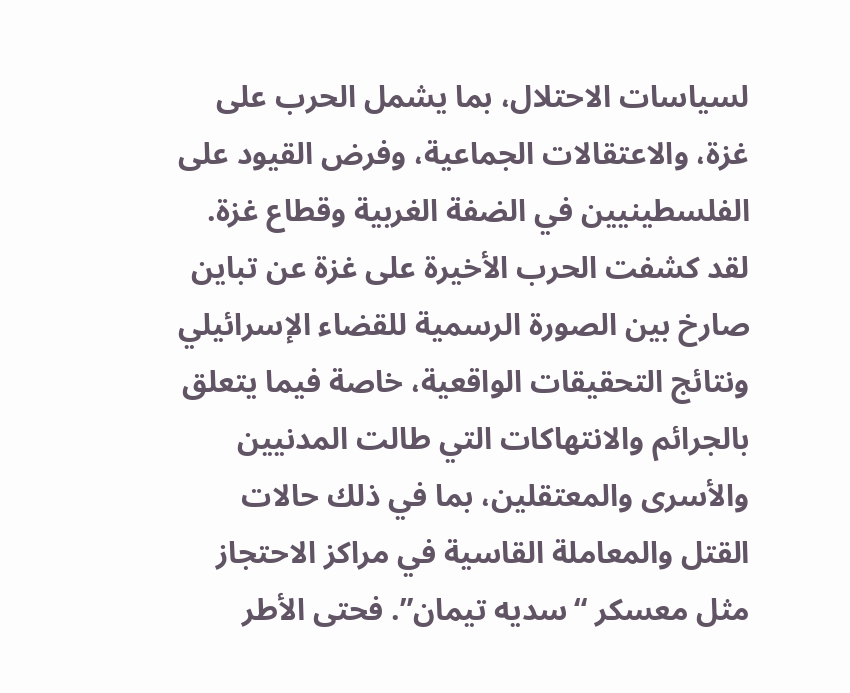لسياسات الاحتلال، بما يشمل الحرب على غزة، والاعتقالات الجماعية، وفرض القيود على الفلسطينيين في الضفة الغربية وقطاع غزة.
لقد كشفت الحرب الأخيرة على غزة عن تباين صارخ بين الصورة الرسمية للقضاء الإسرائيلي ونتائج التحقيقات الواقعية، خاصة فيما يتعلق بالجرائم والانتهاكات التي طالت المدنيين والأسرى والمعتقلين، بما في ذلك حالات القتل والمعاملة القاسية في مراكز الاحتجاز مثل معسكر “سديه تيمان”. فحتى الأطر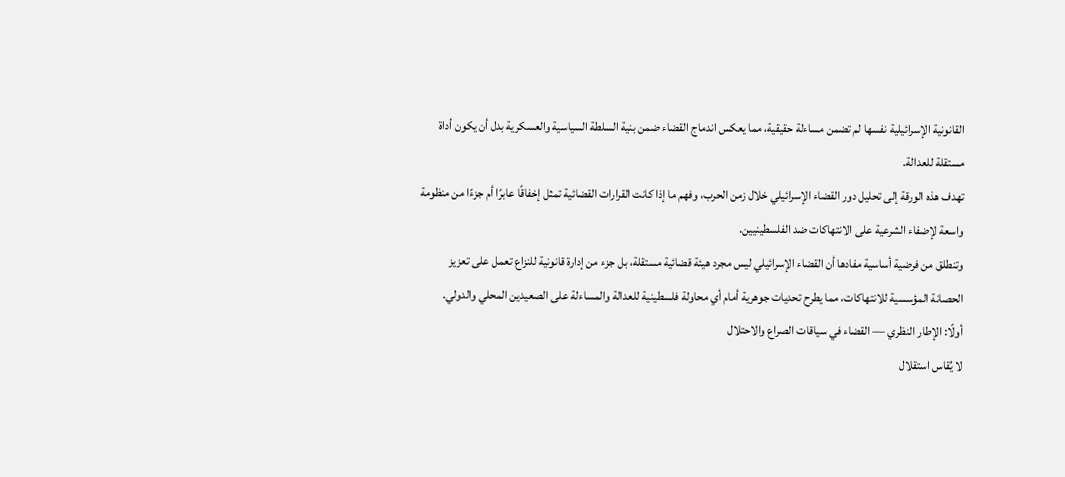القانونية الإسرائيلية نفسها لم تضمن مساءلة حقيقية، مما يعكس اندماج القضاء ضمن بنية السلطة السياسية والعسكرية بدل أن يكون أداة مستقلة للعدالة.
تهدف هذه الورقة إلى تحليل دور القضاء الإسرائيلي خلال زمن الحرب، وفهم ما إذا كانت القرارات القضائية تمثل إخفاقًا عابرًا أم جزءًا من منظومة واسعة لإضفاء الشرعية على الانتهاكات ضد الفلسطينيين.
وتنطلق من فرضية أساسية مفادها أن القضاء الإسرائيلي ليس مجرد هيئة قضائية مستقلة، بل جزء من إدارة قانونية للنزاع تعمل على تعزيز الحصانة المؤسسية للانتهاكات، مما يطرح تحديات جوهرية أمام أي محاولة فلسطينية للعدالة والمساءلة على الصعيدين المحلي والدولي.
أولًا: الإطار النظري — القضاء في سياقات الصراع والاحتلال
لا يُقاس استقلال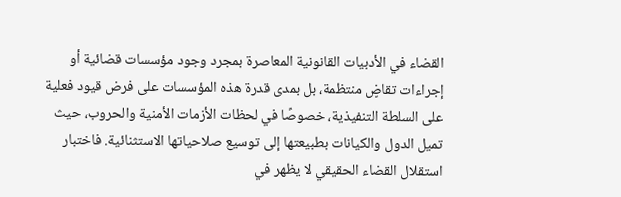القضاء في الأدبيات القانونية المعاصرة بمجرد وجود مؤسسات قضائية أو إجراءات تقاضٍ منتظمة، بل بمدى قدرة هذه المؤسسات على فرض قيود فعلية على السلطة التنفيذية، خصوصًا في لحظات الأزمات الأمنية والحروب، حيث تميل الدول والكيانات بطبيعتها إلى توسيع صلاحياتها الاستثنائية. فاختبار استقلال القضاء الحقيقي لا يظهر في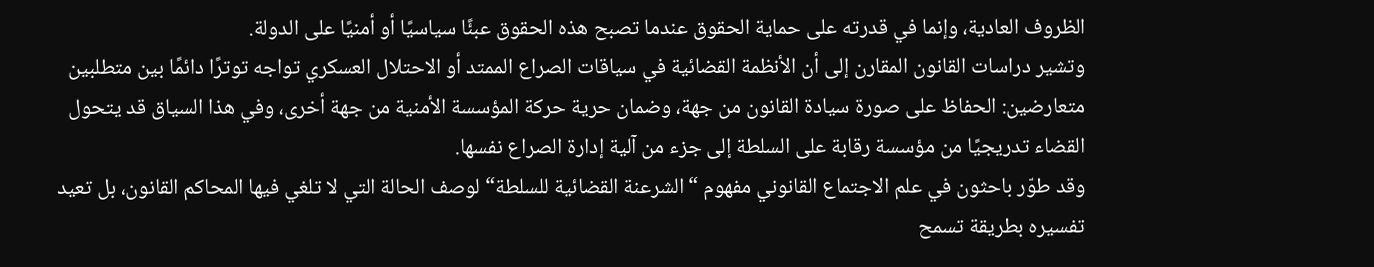الظروف العادية، وإنما في قدرته على حماية الحقوق عندما تصبح هذه الحقوق عبئًا سياسيًا أو أمنيًا على الدولة.
وتشير دراسات القانون المقارن إلى أن الأنظمة القضائية في سياقات الصراع الممتد أو الاحتلال العسكري تواجه توترًا دائمًا بين متطلبين متعارضين: الحفاظ على صورة سيادة القانون من جهة، وضمان حرية حركة المؤسسة الأمنية من جهة أخرى، وفي هذا السياق قد يتحول القضاء تدريجيًا من مؤسسة رقابة على السلطة إلى جزء من آلية إدارة الصراع نفسها.
وقد طوّر باحثون في علم الاجتماع القانوني مفهوم “الشرعنة القضائية للسلطة“ لوصف الحالة التي لا تلغي فيها المحاكم القانون، بل تعيد تفسيره بطريقة تسمح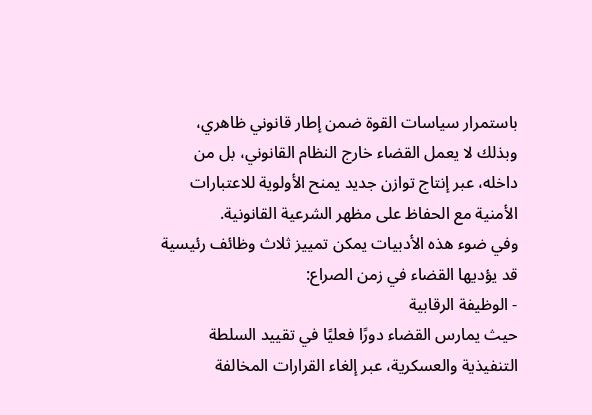باستمرار سياسات القوة ضمن إطار قانوني ظاهري، وبذلك لا يعمل القضاء خارج النظام القانوني، بل من داخله، عبر إنتاج توازن جديد يمنح الأولوية للاعتبارات الأمنية مع الحفاظ على مظهر الشرعية القانونية.
وفي ضوء هذه الأدبيات يمكن تمييز ثلاث وظائف رئيسية قد يؤديها القضاء في زمن الصراع:
- الوظيفة الرقابية
حيث يمارس القضاء دورًا فعليًا في تقييد السلطة التنفيذية والعسكرية، عبر إلغاء القرارات المخالفة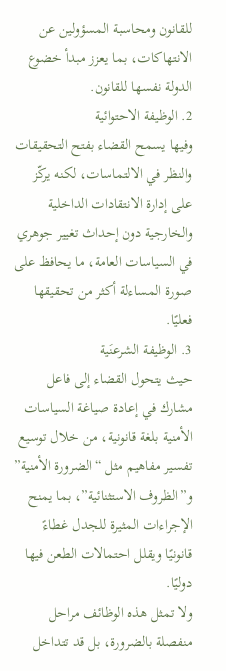للقانون ومحاسبة المسؤولين عن الانتهاكات، بما يعزز مبدأ خضوع الدولة نفسها للقانون.
2. الوظيفة الاحتوائية
وفيها يسمح القضاء بفتح التحقيقات والنظر في الالتماسات، لكنه يركّز على إدارة الانتقادات الداخلية والخارجية دون إحداث تغيير جوهري في السياسات العامة، ما يحافظ على صورة المساءلة أكثر من تحقيقها فعليًا.
3. الوظيفة الشرعنَية
حيث يتحول القضاء إلى فاعل مشارك في إعادة صياغة السياسات الأمنية بلغة قانونية، من خلال توسيع تفسير مفاهيم مثل “الضرورة الأمنية” و”الظروف الاستثنائية”، بما يمنح الإجراءات المثيرة للجدل غطاءً قانونيًا ويقلل احتمالات الطعن فيها دوليًا.
ولا تمثل هذه الوظائف مراحل منفصلة بالضرورة، بل قد تتداخل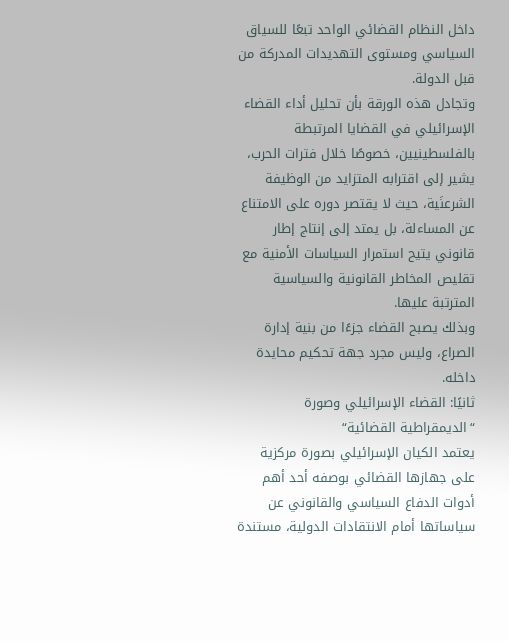داخل النظام القضائي الواحد تبعًا للسياق السياسي ومستوى التهديدات المدركة من قبل الدولة.
وتجادل هذه الورقة بأن تحليل أداء القضاء الإسرائيلي في القضايا المرتبطة بالفلسطينيين، خصوصًا خلال فترات الحرب، يشير إلى اقترابه المتزايد من الوظيفة الشرعنَية، حيث لا يقتصر دوره على الامتناع عن المساءلة، بل يمتد إلى إنتاج إطار قانوني يتيح استمرار السياسات الأمنية مع تقليص المخاطر القانونية والسياسية المترتبة عليها.
وبذلك يصبح القضاء جزءًا من بنية إدارة الصراع، وليس مجرد جهة تحكيم محايدة داخله.
ثانيًا: القضاء الإسرائيلي وصورة “الديمقراطية القضائية“
يعتمد الكيان الإسرائيلي بصورة مركزية على جهازها القضائي بوصفه أحد أهم أدوات الدفاع السياسي والقانوني عن سياساتها أمام الانتقادات الدولية، مستندة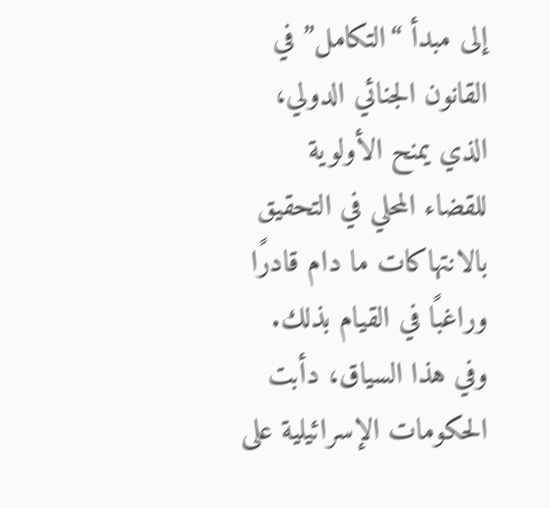إلى مبدأ “التكامل” في القانون الجنائي الدولي، الذي يمنح الأولوية للقضاء المحلي في التحقيق بالانتهاكات ما دام قادرًا وراغبًا في القيام بذلك.
وفي هذا السياق، دأبت الحكومات الإسرائيلية على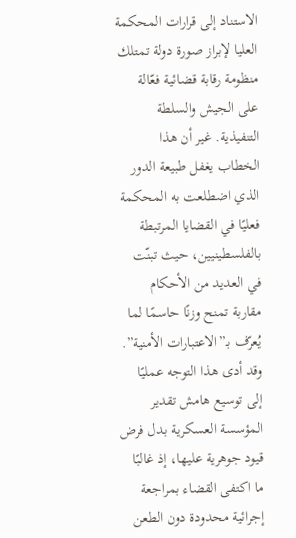الاستناد إلى قرارات المحكمة العليا لإبراز صورة دولة تمتلك منظومة رقابة قضائية فعّالة على الجيش والسلطة التنفيذية. غير أن هذا الخطاب يغفل طبيعة الدور الذي اضطلعت به المحكمة فعليًا في القضايا المرتبطة بالفلسطينيين، حيث تبنّت في العديد من الأحكام مقاربة تمنح وزنًا حاسمًا لما يُعرّف بـ”الاعتبارات الأمنية”.
وقد أدى هذا التوجه عمليًا إلى توسيع هامش تقدير المؤسسة العسكرية بدل فرض قيود جوهرية عليها، إذ غالبًا ما اكتفى القضاء بمراجعة إجرائية محدودة دون الطعن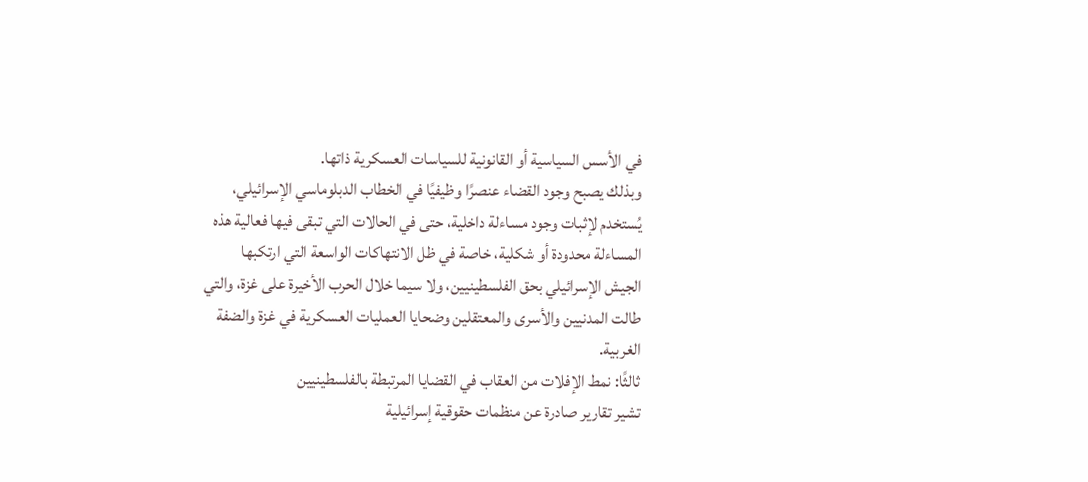في الأسس السياسية أو القانونية للسياسات العسكرية ذاتها.
وبذلك يصبح وجود القضاء عنصرًا وظيفيًا في الخطاب الدبلوماسي الإسرائيلي، يُستخدم لإثبات وجود مساءلة داخلية، حتى في الحالات التي تبقى فيها فعالية هذه المساءلة محدودة أو شكلية، خاصة في ظل الانتهاكات الواسعة التي ارتكبها الجيش الإسرائيلي بحق الفلسطينيين، ولا سيما خلال الحرب الأخيرة على غزة، والتي طالت المدنيين والأسرى والمعتقلين وضحايا العمليات العسكرية في غزة والضفة الغربية.
ثالثًا: نمط الإفلات من العقاب في القضايا المرتبطة بالفلسطينيين
تشير تقارير صادرة عن منظمات حقوقية إسرائيلية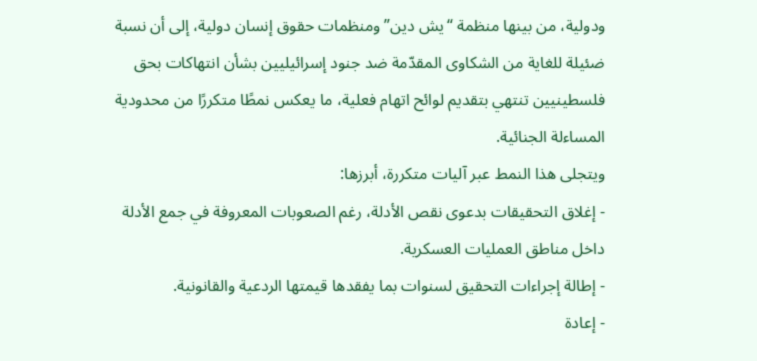ودولية، من بينها منظمة “يش دين” ومنظمات حقوق إنسان دولية، إلى أن نسبة ضئيلة للغاية من الشكاوى المقدّمة ضد جنود إسرائيليين بشأن انتهاكات بحق فلسطينيين تنتهي بتقديم لوائح اتهام فعلية، ما يعكس نمطًا متكررًا من محدودية المساءلة الجنائية.
ويتجلى هذا النمط عبر آليات متكررة، أبرزها:
- إغلاق التحقيقات بدعوى نقص الأدلة، رغم الصعوبات المعروفة في جمع الأدلة داخل مناطق العمليات العسكرية.
- إطالة إجراءات التحقيق لسنوات بما يفقدها قيمتها الردعية والقانونية.
- إعادة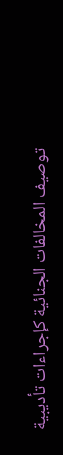توصيف المخالفات الجنائية كإجراءات تأديبية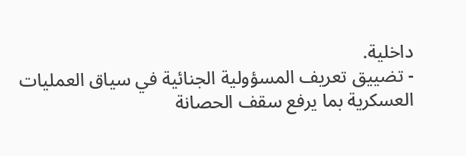داخلية.
- تضييق تعريف المسؤولية الجنائية في سياق العمليات العسكرية بما يرفع سقف الحصانة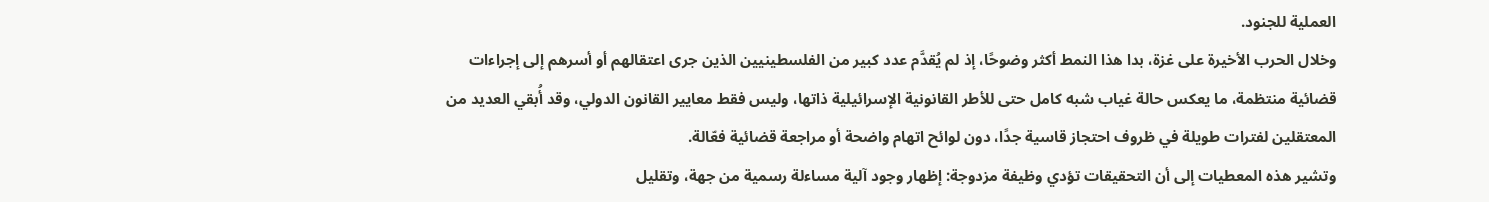العملية للجنود.
وخلال الحرب الأخيرة على غزة، بدا هذا النمط أكثر وضوحًا، إذ لم يُقدَّم عدد كبير من الفلسطينيين الذين جرى اعتقالهم أو أسرهم إلى إجراءات قضائية منتظمة، ما يعكس حالة غياب شبه كامل حتى للأطر القانونية الإسرائيلية ذاتها، وليس فقط معايير القانون الدولي، وقد أُبقي العديد من المعتقلين لفترات طويلة في ظروف احتجاز قاسية جدًا، دون لوائح اتهام واضحة أو مراجعة قضائية فعّالة.
وتشير هذه المعطيات إلى أن التحقيقات تؤدي وظيفة مزدوجة: إظهار وجود آلية مساءلة رسمية من جهة، وتقليل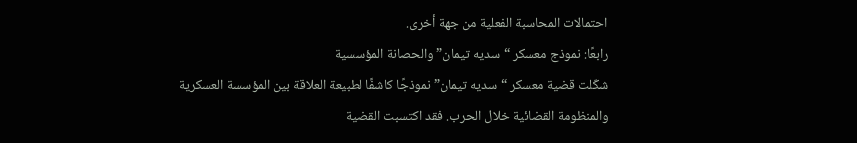احتمالات المحاسبة الفعلية من جهة أخرى.
رابعًا: نموذج معسكر “سديه تيمان” والحصانة المؤسسية
شكّلت قضية معسكر “سديه تيمان” نموذجًا كاشفًا لطبيعة العلاقة بين المؤسسة العسكرية والمنظومة القضائية خلال الحرب. فقد اكتسبت القضية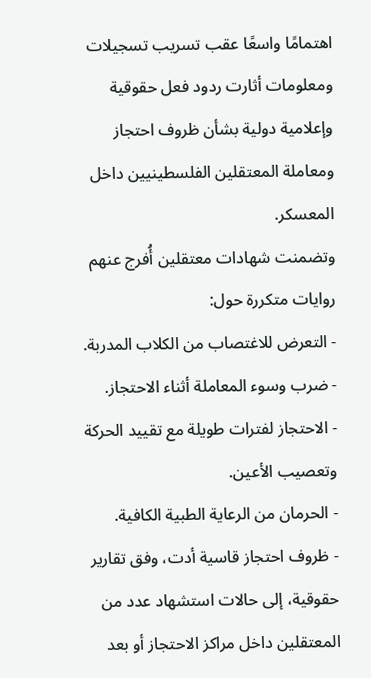اهتمامًا واسعًا عقب تسريب تسجيلات ومعلومات أثارت ردود فعل حقوقية وإعلامية دولية بشأن ظروف احتجاز ومعاملة المعتقلين الفلسطينيين داخل المعسكر.
وتضمنت شهادات معتقلين أُفرج عنهم روايات متكررة حول:
- التعرض للاغتصاب من الكلاب المدربة.
- ضرب وسوء المعاملة أثناء الاحتجاز.
- الاحتجاز لفترات طويلة مع تقييد الحركة وتعصيب الأعين.
- الحرمان من الرعاية الطبية الكافية.
- ظروف احتجاز قاسية أدت، وفق تقارير حقوقية، إلى حالات استشهاد عدد من المعتقلين داخل مراكز الاحتجاز أو بعد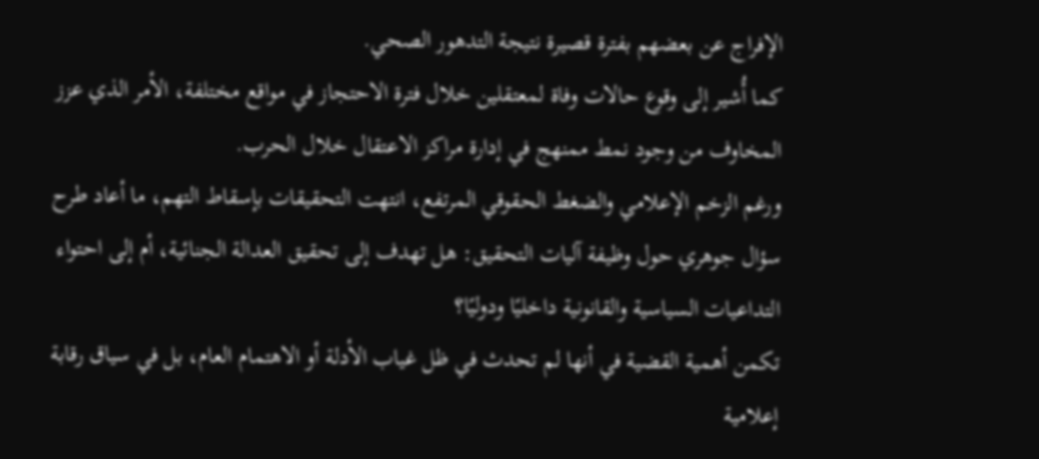الإفراج عن بعضهم بفترة قصيرة نتيجة التدهور الصحي.
كما أُشير إلى وقوع حالات وفاة لمعتقلين خلال فترة الاحتجاز في مواقع مختلفة، الأمر الذي عزز المخاوف من وجود نمط ممنهج في إدارة مراكز الاعتقال خلال الحرب.
ورغم الزخم الإعلامي والضغط الحقوقي المرتفع، انتهت التحقيقات بإسقاط التهم، ما أعاد طرح سؤال جوهري حول وظيفة آليات التحقيق: هل تهدف إلى تحقيق العدالة الجنائية، أم إلى احتواء التداعيات السياسية والقانونية داخليًا ودوليًا؟
تكمن أهمية القضية في أنها لم تحدث في ظل غياب الأدلة أو الاهتمام العام، بل في سياق رقابة إعلامية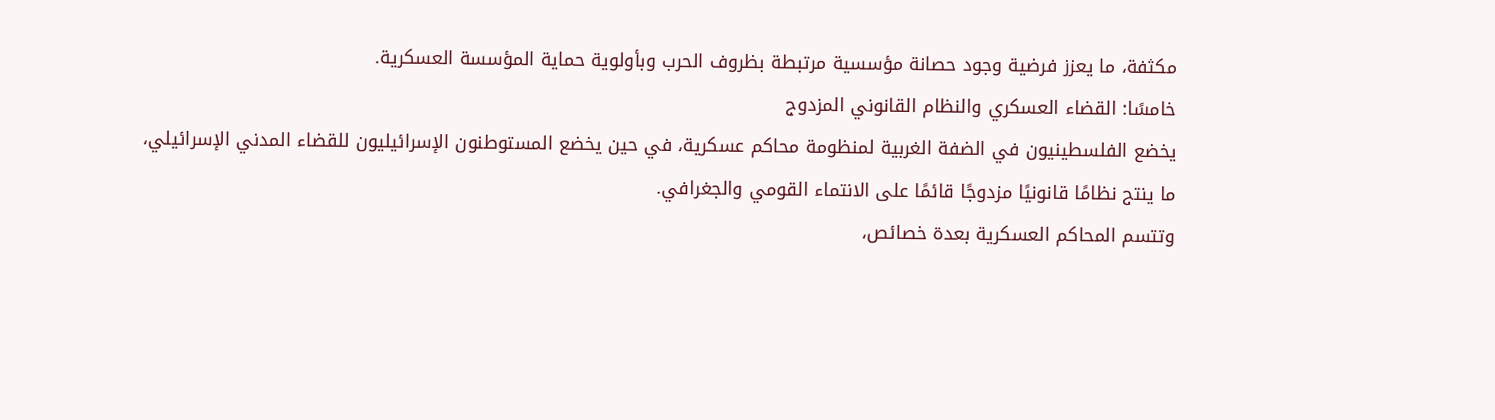مكثفة، ما يعزز فرضية وجود حصانة مؤسسية مرتبطة بظروف الحرب وبأولوية حماية المؤسسة العسكرية.
خامسًا: القضاء العسكري والنظام القانوني المزدوج
يخضع الفلسطينيون في الضفة الغربية لمنظومة محاكم عسكرية، في حين يخضع المستوطنون الإسرائيليون للقضاء المدني الإسرائيلي، ما ينتج نظامًا قانونيًا مزدوجًا قائمًا على الانتماء القومي والجغرافي.
وتتسم المحاكم العسكرية بعدة خصائص،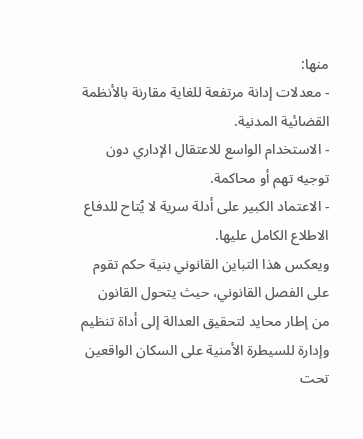منها:
- معدلات إدانة مرتفعة للغاية مقارنة بالأنظمة القضائية المدنية.
- الاستخدام الواسع للاعتقال الإداري دون توجيه تهم أو محاكمة.
- الاعتماد الكبير على أدلة سرية لا يُتاح للدفاع الاطلاع الكامل عليها.
ويعكس هذا التباين القانوني بنية حكم تقوم على الفصل القانوني، حيث يتحول القانون من إطار محايد لتحقيق العدالة إلى أداة تنظيم وإدارة للسيطرة الأمنية على السكان الواقعين تحت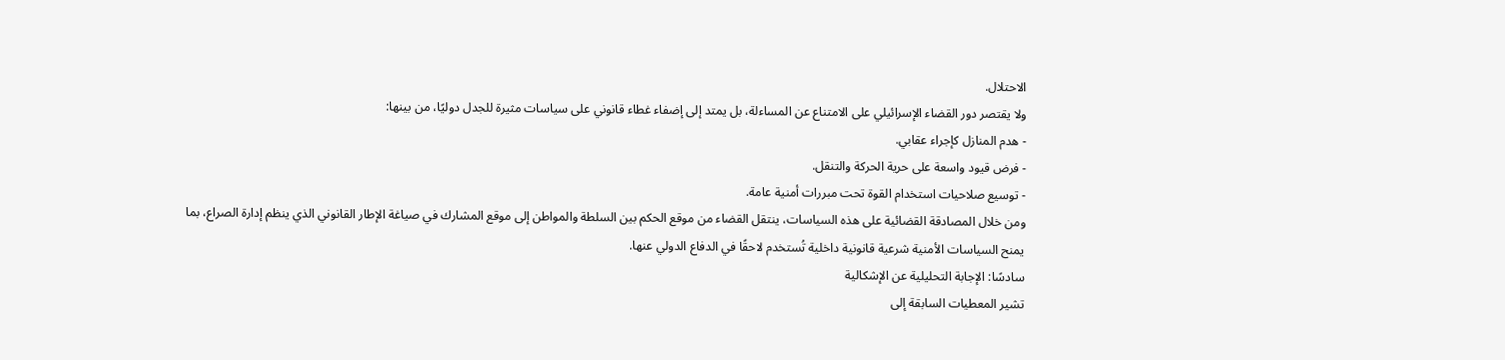الاحتلال.
ولا يقتصر دور القضاء الإسرائيلي على الامتناع عن المساءلة، بل يمتد إلى إضفاء غطاء قانوني على سياسات مثيرة للجدل دوليًا، من بينها:
- هدم المنازل كإجراء عقابي.
- فرض قيود واسعة على حرية الحركة والتنقل.
- توسيع صلاحيات استخدام القوة تحت مبررات أمنية عامة.
ومن خلال المصادقة القضائية على هذه السياسات، ينتقل القضاء من موقع الحكم بين السلطة والمواطن إلى موقع المشارك في صياغة الإطار القانوني الذي ينظم إدارة الصراع، بما يمنح السياسات الأمنية شرعية قانونية داخلية تُستخدم لاحقًا في الدفاع الدولي عنها.
سادسًا: الإجابة التحليلية عن الإشكالية
تشير المعطيات السابقة إلى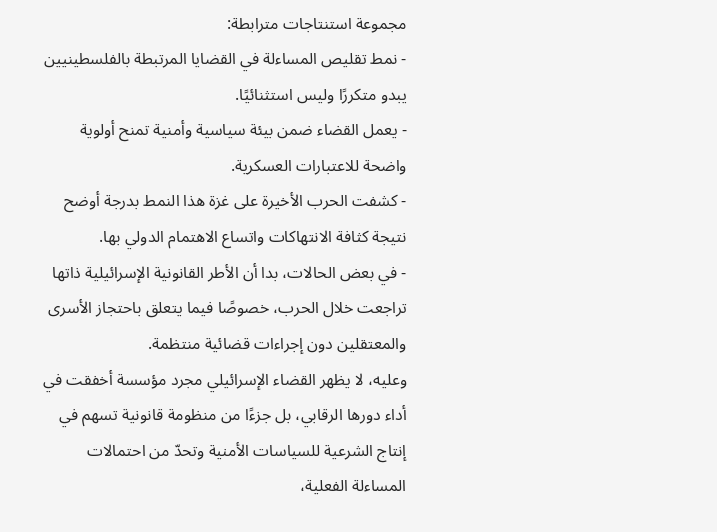مجموعة استنتاجات مترابطة:
- نمط تقليص المساءلة في القضايا المرتبطة بالفلسطينيين يبدو متكررًا وليس استثنائيًا.
- يعمل القضاء ضمن بيئة سياسية وأمنية تمنح أولوية واضحة للاعتبارات العسكرية.
- كشفت الحرب الأخيرة على غزة هذا النمط بدرجة أوضح نتيجة كثافة الانتهاكات واتساع الاهتمام الدولي بها.
- في بعض الحالات، بدا أن الأطر القانونية الإسرائيلية ذاتها تراجعت خلال الحرب، خصوصًا فيما يتعلق باحتجاز الأسرى والمعتقلين دون إجراءات قضائية منتظمة.
وعليه، لا يظهر القضاء الإسرائيلي مجرد مؤسسة أخفقت في أداء دورها الرقابي، بل جزءًا من منظومة قانونية تسهم في إنتاج الشرعية للسياسات الأمنية وتحدّ من احتمالات المساءلة الفعلية،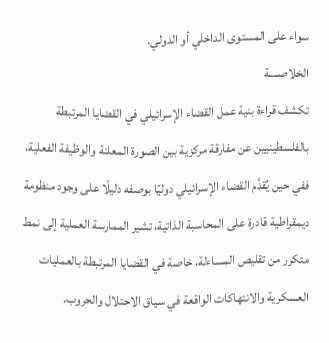سواء على المستوى الداخلي أو الدولي.
الخلاصــــة
تكشف قراءة بنية عمل القضاء الإسرائيلي في القضايا المرتبطة بالفلسطينيين عن مفارقة مركزية بين الصورة المعلنة والوظيفة الفعلية، ففي حين يُقدَّم القضاء الإسرائيلي دوليًا بوصفه دليلًا على وجود منظومة ديمقراطية قادرة على المحاسبة الذاتية، تشير الممارسة العملية إلى نمط متكرر من تقليص المساءلة، خاصة في القضايا المرتبطة بالعمليات العسكرية والانتهاكات الواقعة في سياق الاحتلال والحروب.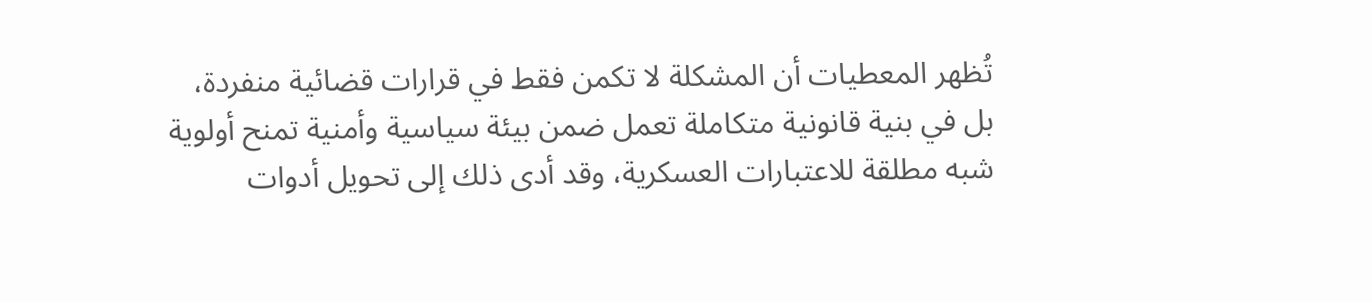تُظهر المعطيات أن المشكلة لا تكمن فقط في قرارات قضائية منفردة، بل في بنية قانونية متكاملة تعمل ضمن بيئة سياسية وأمنية تمنح أولوية شبه مطلقة للاعتبارات العسكرية، وقد أدى ذلك إلى تحويل أدوات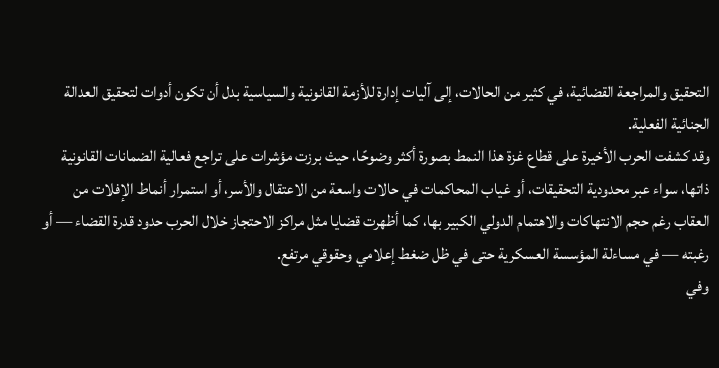التحقيق والمراجعة القضائية، في كثير من الحالات، إلى آليات إدارة للأزمة القانونية والسياسية بدل أن تكون أدوات لتحقيق العدالة الجنائية الفعلية.
وقد كشفت الحرب الأخيرة على قطاع غزة هذا النمط بصورة أكثر وضوحًا، حيث برزت مؤشرات على تراجع فعالية الضمانات القانونية ذاتها، سواء عبر محدودية التحقيقات، أو غياب المحاكمات في حالات واسعة من الاعتقال والأسر، أو استمرار أنماط الإفلات من العقاب رغم حجم الانتهاكات والاهتمام الدولي الكبير بها، كما أظهرت قضايا مثل مراكز الاحتجاز خلال الحرب حدود قدرة القضاء — أو رغبته — في مساءلة المؤسسة العسكرية حتى في ظل ضغط إعلامي وحقوقي مرتفع.
وفي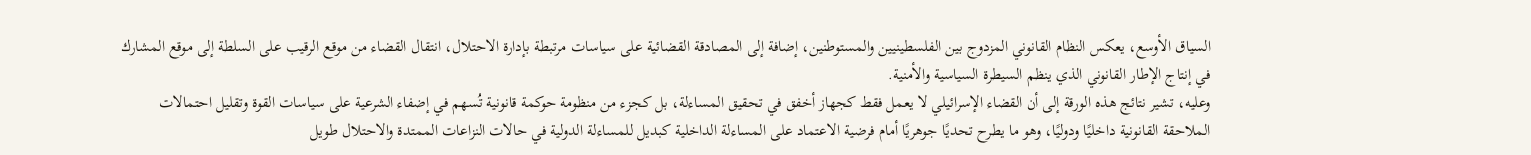السياق الأوسع، يعكس النظام القانوني المزدوج بين الفلسطينيين والمستوطنين، إضافة إلى المصادقة القضائية على سياسات مرتبطة بإدارة الاحتلال، انتقال القضاء من موقع الرقيب على السلطة إلى موقع المشارك في إنتاج الإطار القانوني الذي ينظم السيطرة السياسية والأمنية.
وعليه، تشير نتائج هذه الورقة إلى أن القضاء الإسرائيلي لا يعمل فقط كجهاز أخفق في تحقيق المساءلة، بل كجزء من منظومة حوكمة قانونية تُسهم في إضفاء الشرعية على سياسات القوة وتقليل احتمالات الملاحقة القانونية داخليًا ودوليًا، وهو ما يطرح تحديًا جوهريًا أمام فرضية الاعتماد على المساءلة الداخلية كبديل للمساءلة الدولية في حالات النزاعات الممتدة والاحتلال طويل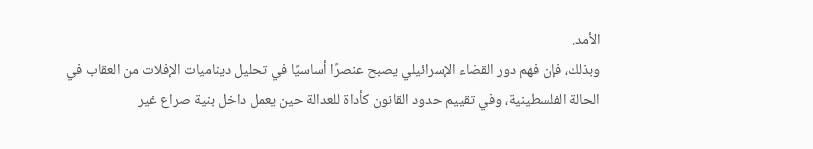الأمد.
وبذلك، فإن فهم دور القضاء الإسرائيلي يصبح عنصرًا أساسيًا في تحليل ديناميات الإفلات من العقاب في الحالة الفلسطينية، وفي تقييم حدود القانون كأداة للعدالة حين يعمل داخل بنية صراع غير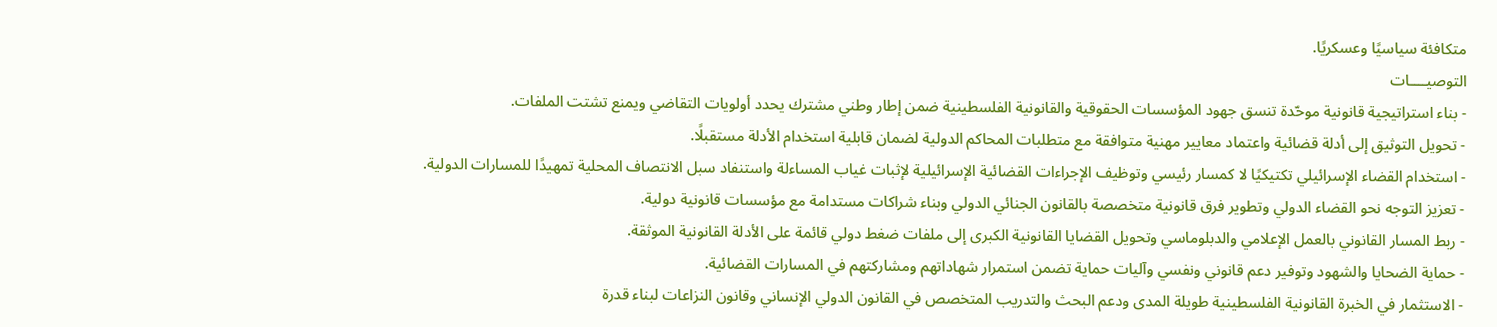متكافئة سياسيًا وعسكريًا.
التوصيــــات
- بناء استراتيجية قانونية موحّدة تنسق جهود المؤسسات الحقوقية والقانونية الفلسطينية ضمن إطار وطني مشترك يحدد أولويات التقاضي ويمنع تشتت الملفات.
- تحويل التوثيق إلى أدلة قضائية واعتماد معايير مهنية متوافقة مع متطلبات المحاكم الدولية لضمان قابلية استخدام الأدلة مستقبلًا.
- استخدام القضاء الإسرائيلي تكتيكيًا لا كمسار رئيسي وتوظيف الإجراءات القضائية الإسرائيلية لإثبات غياب المساءلة واستنفاد سبل الانتصاف المحلية تمهيدًا للمسارات الدولية.
- تعزيز التوجه نحو القضاء الدولي وتطوير فرق قانونية متخصصة بالقانون الجنائي الدولي وبناء شراكات مستدامة مع مؤسسات قانونية دولية.
- ربط المسار القانوني بالعمل الإعلامي والدبلوماسي وتحويل القضايا القانونية الكبرى إلى ملفات ضغط دولي قائمة على الأدلة القانونية الموثقة.
- حماية الضحايا والشهود وتوفير دعم قانوني ونفسي وآليات حماية تضمن استمرار شهاداتهم ومشاركتهم في المسارات القضائية.
- الاستثمار في الخبرة القانونية الفلسطينية طويلة المدى ودعم البحث والتدريب المتخصص في القانون الدولي الإنساني وقانون النزاعات لبناء قدرة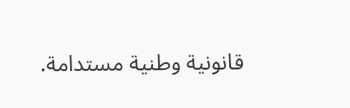قانونية وطنية مستدامة.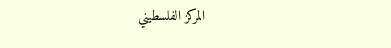المركز الفلسطيني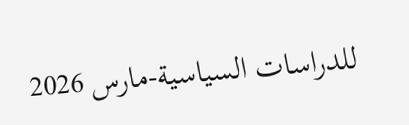للدراسات السياسية-مارس 2026